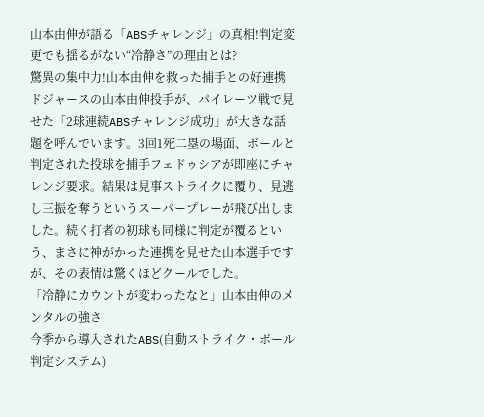山本由伸が語る「ABSチャレンジ」の真相!判定変更でも揺るがない“冷静さ”の理由とは?
驚異の集中力!山本由伸を救った捕手との好連携
ドジャースの山本由伸投手が、パイレーツ戦で見せた「2球連続ABSチャレンジ成功」が大きな話題を呼んでいます。3回1死二塁の場面、ボールと判定された投球を捕手フェドゥシアが即座にチャレンジ要求。結果は見事ストライクに覆り、見逃し三振を奪うというスーパープレーが飛び出しました。続く打者の初球も同様に判定が覆るという、まさに神がかった連携を見せた山本選手ですが、その表情は驚くほどクールでした。
「冷静にカウントが変わったなと」山本由伸のメンタルの強さ
今季から導入されたABS(自動ストライク・ボール判定システム)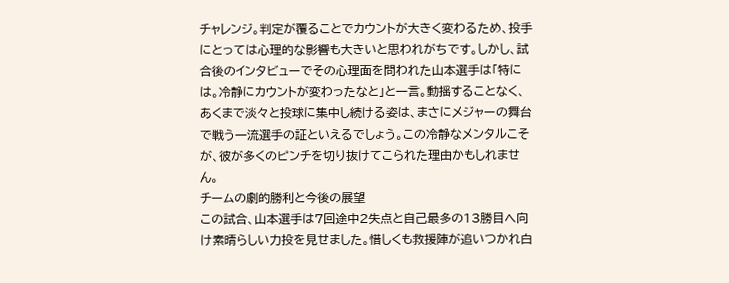チャレンジ。判定が覆ることでカウントが大きく変わるため、投手にとっては心理的な影響も大きいと思われがちです。しかし、試合後のインタビューでその心理面を問われた山本選手は「特には。冷静にカウントが変わったなと」と一言。動揺することなく、あくまで淡々と投球に集中し続ける姿は、まさにメジャーの舞台で戦う一流選手の証といえるでしょう。この冷静なメンタルこそが、彼が多くのピンチを切り抜けてこられた理由かもしれません。
チームの劇的勝利と今後の展望
この試合、山本選手は7回途中2失点と自己最多の13勝目へ向け素晴らしい力投を見せました。惜しくも救援陣が追いつかれ白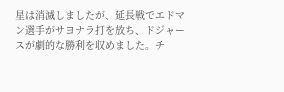星は消滅しましたが、延長戦でエドマン選手がサヨナラ打を放ち、ドジャースが劇的な勝利を収めました。チ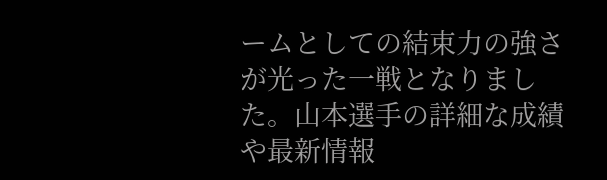ームとしての結束力の強さが光った一戦となりました。山本選手の詳細な成績や最新情報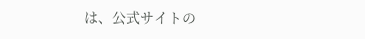は、公式サイトの